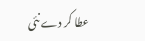عطا کر دے نئی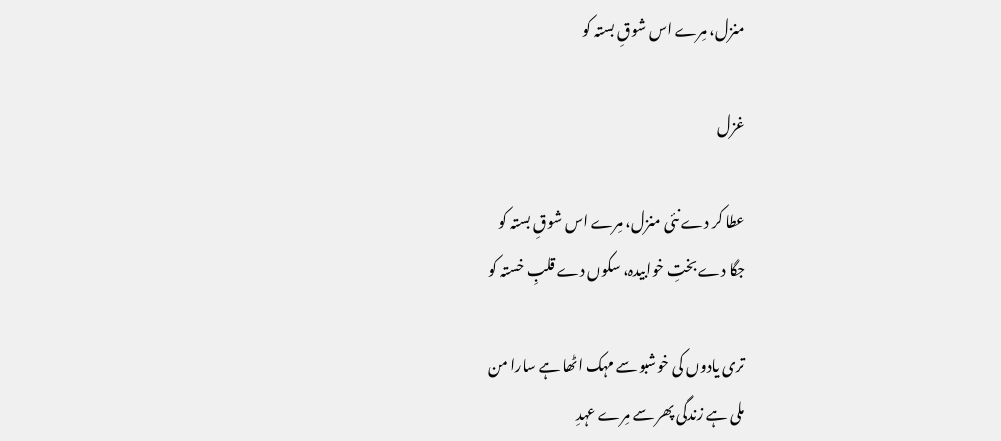منزل، مِرے اس شوقِ بستہ کو

غزل

عطا کر دے نئی منزل، مِرے اس شوقِ بستہ کو
جگا دے بختِ خوابیدہ، سکوں دے قلبِ خستہ کو

تری یادوں کی خوشبو سے مہک اٹھا ہے سارا من
ملی ہے زندگی پھر سے مِرے عہدِ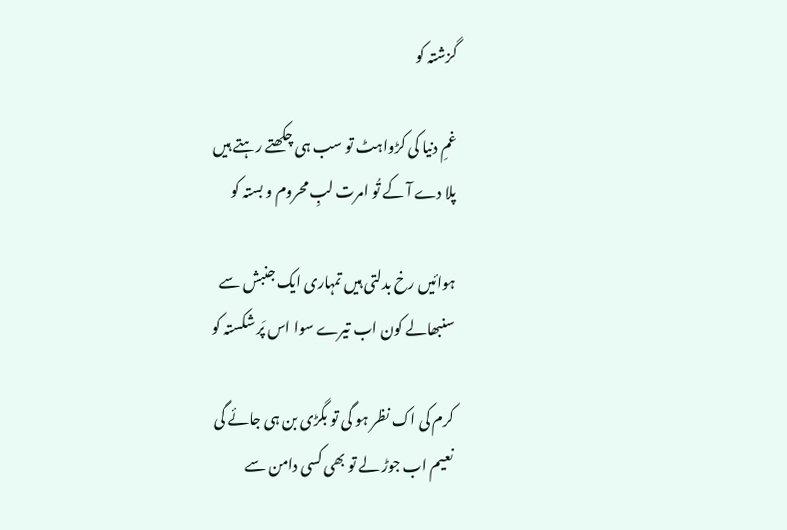گزشتہ کو

غمِ دنیا کی کڑواہٹ تو سب ہی چکھتے رہتے ہیں
پلا دے آ کے تُو امرت لبِ محروم و بستہ کو

ہوائیں رخ بدلتی ہیں تمہاری ایک جنبش سے
سنبھالے کون اب تیرے سوا اس پَر شکستہ کو

کرم کی اک نظر ہو گی تو بگڑی بن ہی جائے گی
نعیم اب جوڑ لے تو بھی کسی دامن سے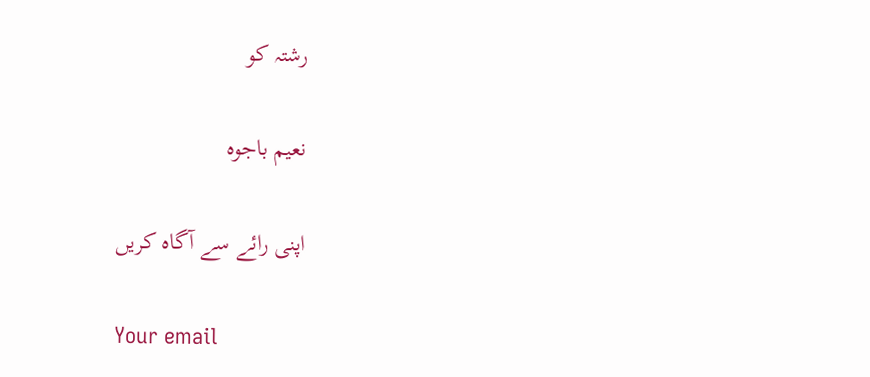رشتہ کو

نعیم باجوہ

اپنی رائے سے آگاہ کریں

Your email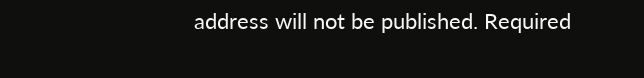address will not be published. Required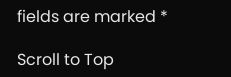fields are marked *

Scroll to Top